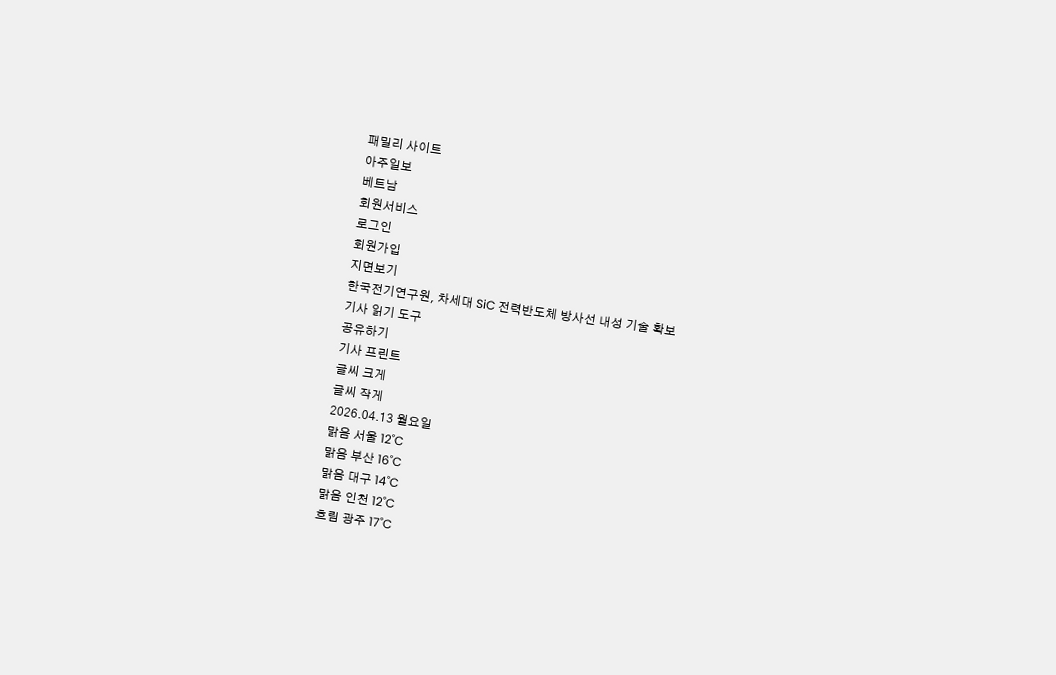패밀리 사이트
아주일보
베트남
회원서비스
로그인
회원가입
지면보기
한국전기연구원, 차세대 SiC 전력반도체 방사선 내성 기술 확보
기사 읽기 도구
공유하기
기사 프린트
글씨 크게
글씨 작게
2026.04.13 월요일
맑음 서울 12˚C
맑음 부산 16˚C
맑음 대구 14˚C
맑음 인천 12˚C
흐림 광주 17˚C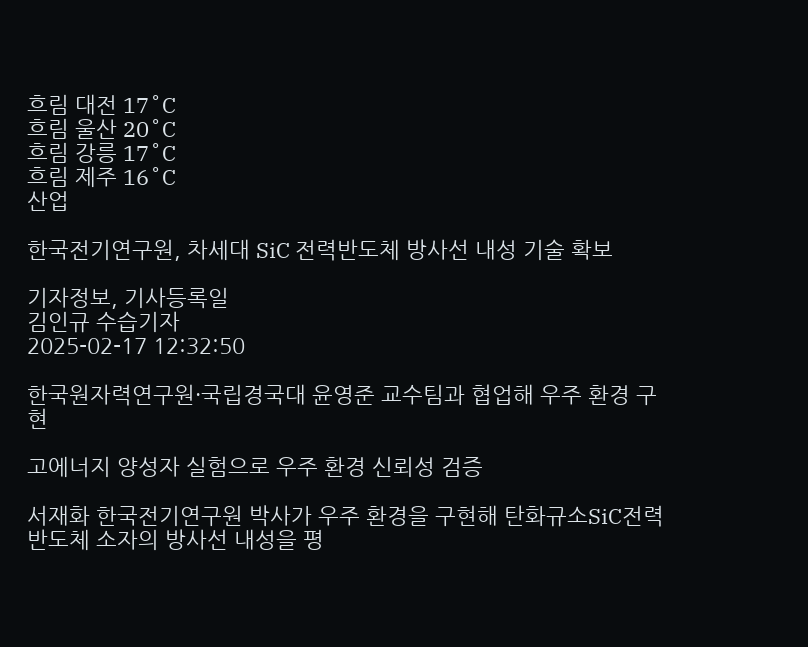흐림 대전 17˚C
흐림 울산 20˚C
흐림 강릉 17˚C
흐림 제주 16˚C
산업

한국전기연구원, 차세대 SiC 전력반도체 방사선 내성 기술 확보

기자정보, 기사등록일
김인규 수습기자
2025-02-17 12:32:50

한국원자력연구원·국립경국대 윤영준 교수팀과 협업해 우주 환경 구현

고에너지 양성자 실험으로 우주 환경 신뢰성 검증

서재화 한국전기연구원 박사가 우주 환경을 구현해 탄화규소SiC전력반도체 소자의 방사선 내성을 평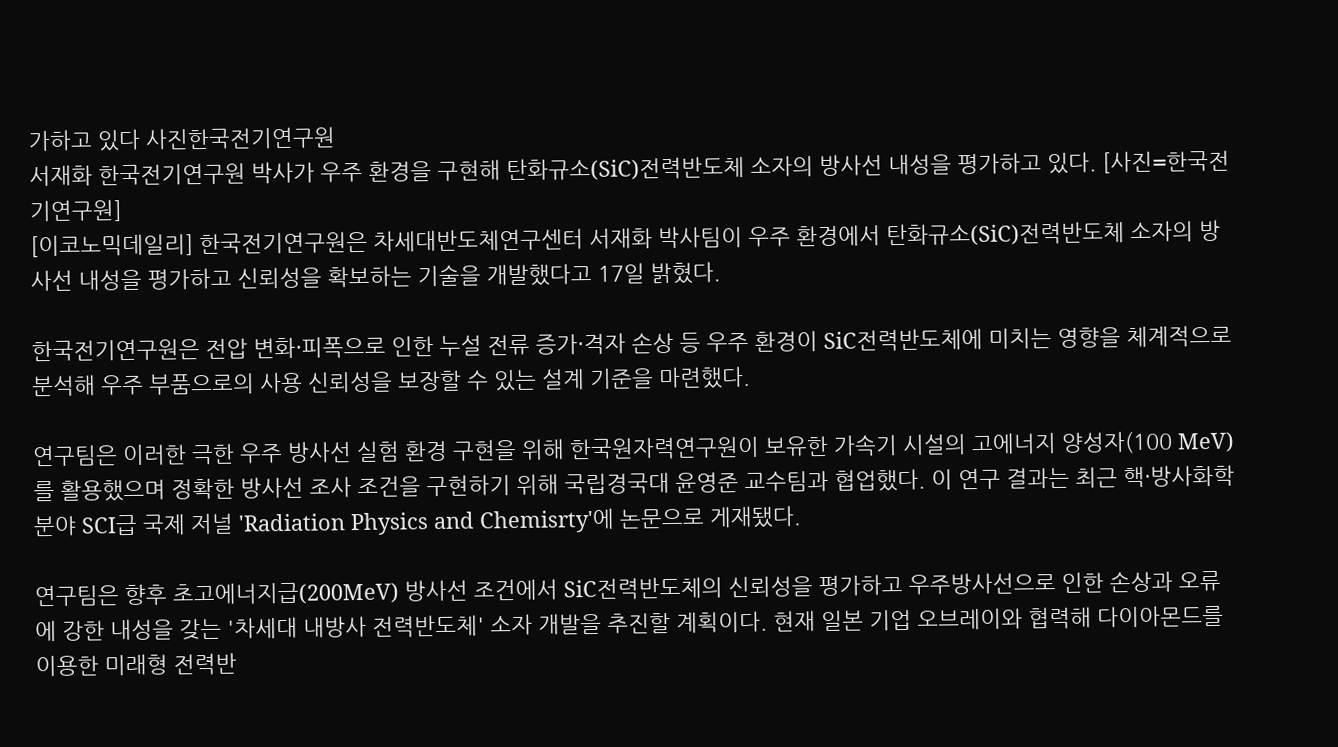가하고 있다 사진한국전기연구원
서재화 한국전기연구원 박사가 우주 환경을 구현해 탄화규소(SiC)전력반도체 소자의 방사선 내성을 평가하고 있다. [사진=한국전기연구원]
[이코노믹데일리] 한국전기연구원은 차세대반도체연구센터 서재화 박사팀이 우주 환경에서 탄화규소(SiC)전력반도체 소자의 방사선 내성을 평가하고 신뢰성을 확보하는 기술을 개발했다고 17일 밝혔다.

한국전기연구원은 전압 변화·피폭으로 인한 누설 전류 증가·격자 손상 등 우주 환경이 SiC전력반도체에 미치는 영향을 체계적으로 분석해 우주 부품으로의 사용 신뢰성을 보장할 수 있는 설계 기준을 마련했다.

연구팀은 이러한 극한 우주 방사선 실험 환경 구현을 위해 한국원자력연구원이 보유한 가속기 시설의 고에너지 양성자(100 MeV)를 활용했으며 정확한 방사선 조사 조건을 구현하기 위해 국립경국대 윤영준 교수팀과 협업했다. 이 연구 결과는 최근 핵·방사화학 분야 SCI급 국제 저널 'Radiation Physics and Chemisrty'에 논문으로 게재됐다.

연구팀은 향후 초고에너지급(200MeV) 방사선 조건에서 SiC전력반도체의 신뢰성을 평가하고 우주방사선으로 인한 손상과 오류에 강한 내성을 갖는 '차세대 내방사 전력반도체' 소자 개발을 추진할 계획이다. 현재 일본 기업 오브레이와 협력해 다이아몬드를 이용한 미래형 전력반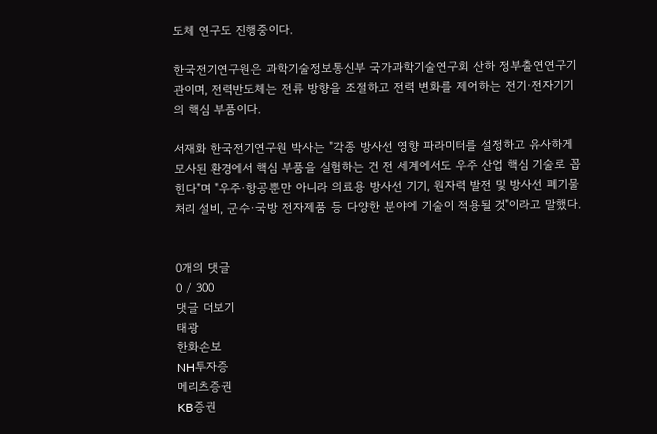도체 연구도 진행중이다.

한국전기연구원은 과학기술정보통신부 국가과학기술연구회 산하 정부출연연구기관이며, 전력반도체는 전류 방향을 조절하고 전력 변화를 제어하는 전기·전자기기의 핵심 부품이다.

서재화 한국전기연구원 박사는 "각종 방사선 영향 파라미터를 설정하고 유사하게 모사된 환경에서 핵심 부품을 실험하는 건 전 세계에서도 우주 산업 핵심 기술로 꼽힌다"며 "우주·항공뿐만 아니라 의료용 방사선 기기, 원자력 발전 및 방사선 폐기물 처리 설비, 군수·국방 전자제품 등 다양한 분야에 기술이 적용될 것"이라고 말했다.


0개의 댓글
0 / 300
댓글 더보기
태광
한화손보
NH투자증
메리츠증권
KB증권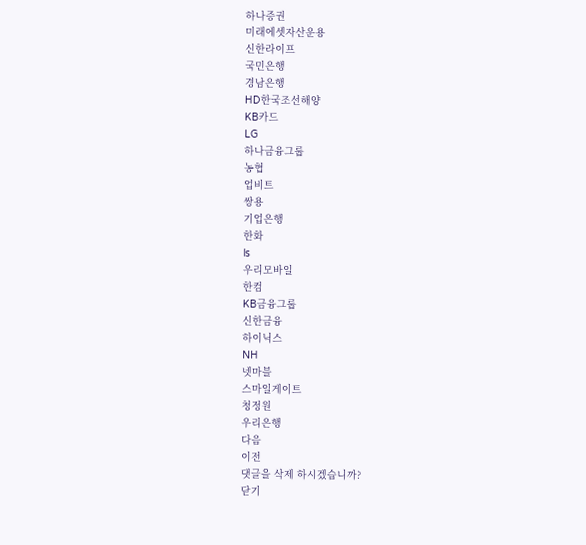하나증권
미래에셋자산운용
신한라이프
국민은행
경남은행
HD한국조선해양
KB카드
LG
하나금융그룹
농협
업비트
쌍용
기업은행
한화
ls
우리모바일
한컴
KB금융그룹
신한금융
하이닉스
NH
넷마블
스마일게이트
청정원
우리은행
다음
이전
댓글을 삭제 하시겠습니까?
닫기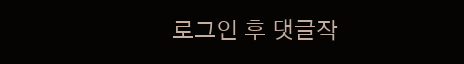로그인 후 댓글작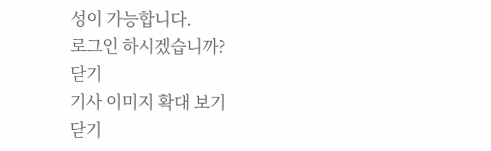성이 가능합니다.
로그인 하시겠습니까?
닫기
기사 이미지 확대 보기
닫기